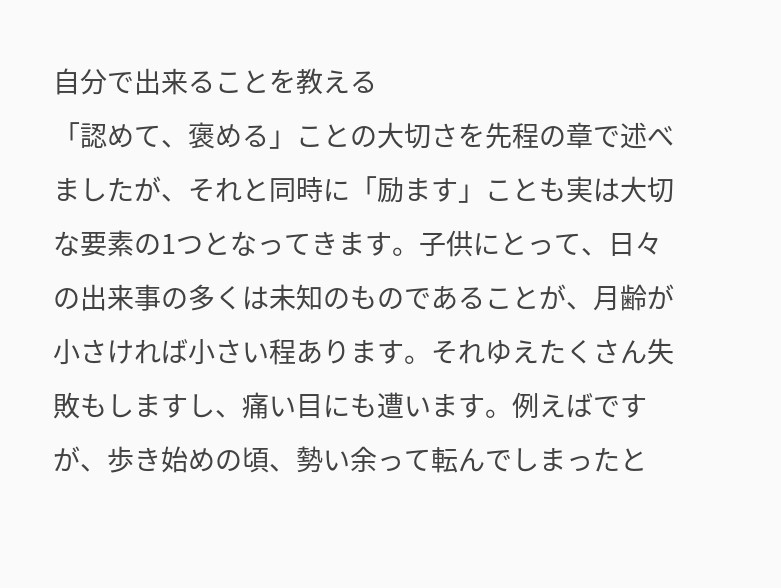自分で出来ることを教える
「認めて、褒める」ことの大切さを先程の章で述べましたが、それと同時に「励ます」ことも実は大切な要素の1つとなってきます。子供にとって、日々の出来事の多くは未知のものであることが、月齢が小さければ小さい程あります。それゆえたくさん失敗もしますし、痛い目にも遭います。例えばですが、歩き始めの頃、勢い余って転んでしまったと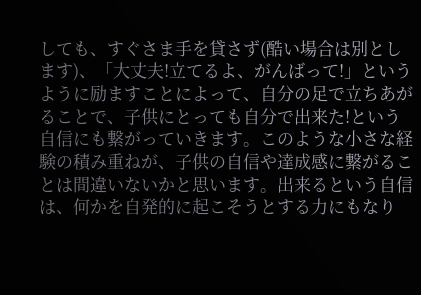しても、すぐさま手を貸さず(酷い場合は別とします)、「大丈夫!立てるよ、がんばって!」というように励ますことによって、自分の足で立ちあがることで、子供にとっても自分で出来た!という自信にも繋がっていきます。このような小さな経験の積み重ねが、子供の自信や達成感に繋がることは間違いないかと思います。出来るという自信は、何かを自発的に起こそうとする力にもなり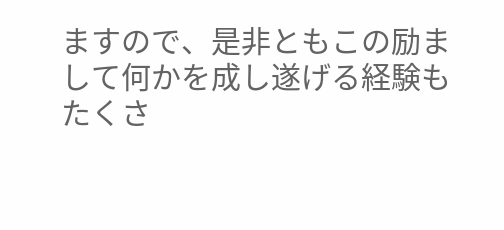ますので、是非ともこの励まして何かを成し遂げる経験もたくさ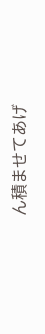ん積ませてあげ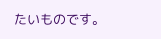たいものです。